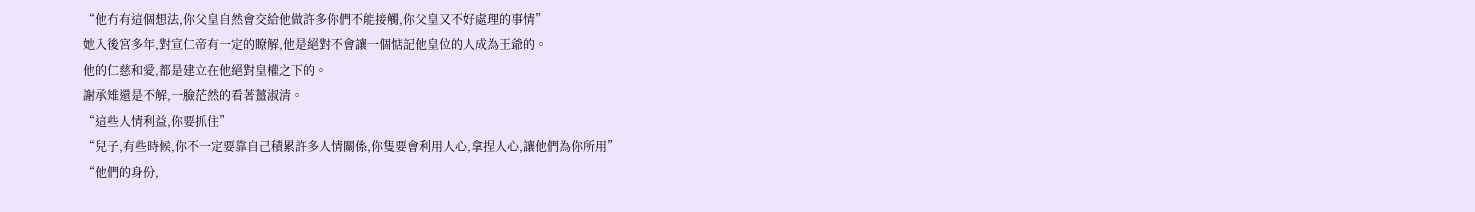“他冇有這個想法,你父皇自然會交給他做許多你們不能接觸,你父皇又不好處理的事情”
她入後宮多年,對宣仁帝有一定的瞭解,他是絕對不會讓一個惦記他皇位的人成為王爺的。
他的仁慈和愛,都是建立在他絕對皇權之下的。
謝承雉還是不解,一臉茫然的看著薑淑清。
“這些人情利益,你要抓住”
“兒子,有些時候,你不一定要靠自己積累許多人情關係,你隻要會利用人心,拿捏人心,讓他們為你所用”
“他們的身份,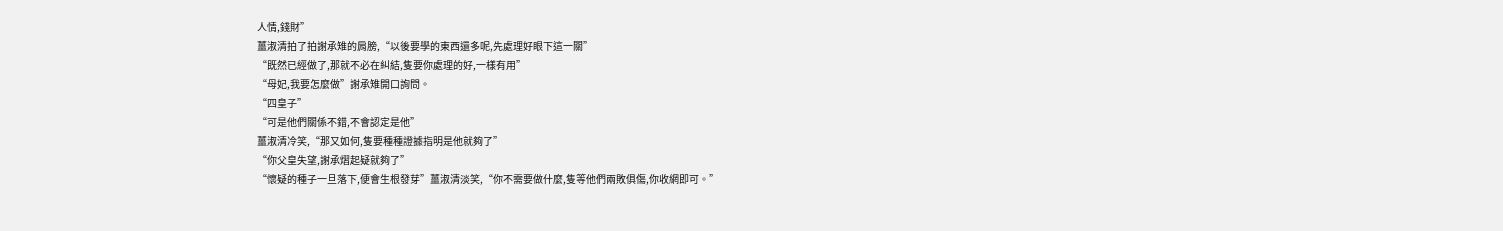人情,錢財”
薑淑清拍了拍謝承雉的肩膀,“以後要學的東西還多呢,先處理好眼下這一關”
“既然已經做了,那就不必在糾結,隻要你處理的好,一樣有用”
“母妃,我要怎麼做”謝承雉開口詢問。
“四皇子”
“可是他們關係不錯,不會認定是他”
薑淑清冷笑,“那又如何,隻要種種證據指明是他就夠了”
“你父皇失望,謝承熠起疑就夠了”
“懷疑的種子一旦落下,便會生根發芽”薑淑清淡笑,“你不需要做什麼,隻等他們兩敗俱傷,你收網即可。”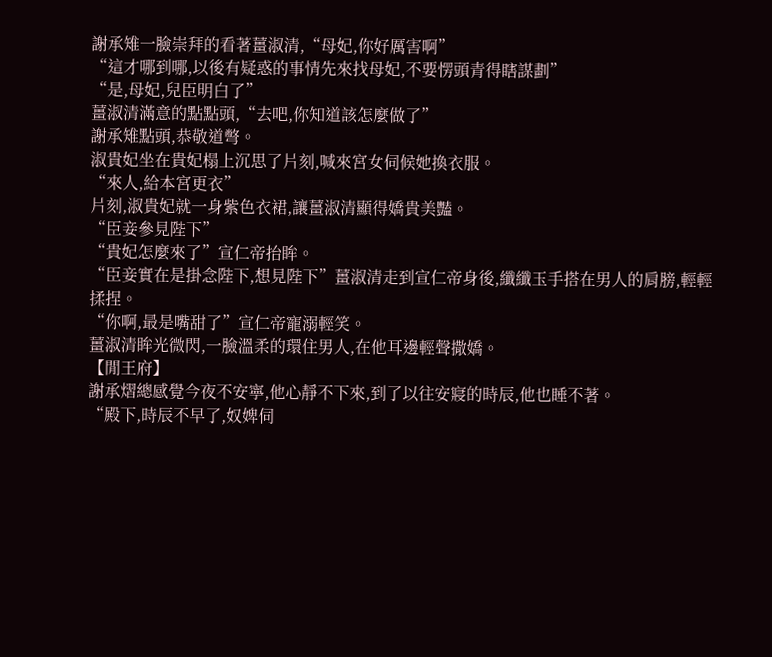謝承雉一臉崇拜的看著薑淑清,“母妃,你好厲害啊”
“這才哪到哪,以後有疑惑的事情先來找母妃,不要愣頭青得瞎謀劃”
“是,母妃,兒臣明白了”
薑淑清滿意的點點頭,“去吧,你知道該怎麼做了”
謝承雉點頭,恭敬道彆。
淑貴妃坐在貴妃榻上沉思了片刻,喊來宮女伺候她換衣服。
“來人,給本宮更衣”
片刻,淑貴妃就一身紫色衣裙,讓薑淑清顯得嬌貴美豔。
“臣妾參見陛下”
“貴妃怎麼來了”宣仁帝抬眸。
“臣妾實在是掛念陛下,想見陛下”薑淑清走到宣仁帝身後,纖纖玉手搭在男人的肩膀,輕輕揉捏。
“你啊,最是嘴甜了”宣仁帝寵溺輕笑。
薑淑清眸光微閃,一臉溫柔的環住男人,在他耳邊輕聲撒嬌。
【閒王府】
謝承熠總感覺今夜不安寧,他心靜不下來,到了以往安寢的時辰,他也睡不著。
“殿下,時辰不早了,奴婢伺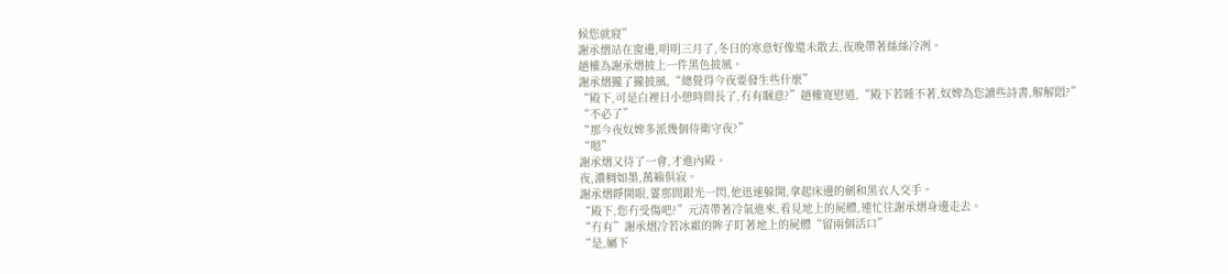候您就寢”
謝承熠站在窗邊,明明三月了,冬日的寒意好像還未散去,夜晚帶著絲絲冷冽。
趙權為謝承熠披上一件黑色披風。
謝承熠攏了攏披風,“總覺得今夜要發生些什麼”
“殿下,可是白裡日小憩時間長了,冇有睏意?”趙權寬慰道,“殿下若睡不著,奴婢為您讀些詩書,解解悶?”
“不必了”
“那今夜奴婢多派幾個侍衛守夜?”
“嗯”
謝承熠又待了一會,才進內殿。
夜,濃稠如墨,萬籟俱寂。
謝承熠睜開眼,霎那間銀光一閃,他迅速躲開,拿起床邊的劍和黑衣人交手。
“殿下,您冇受傷吧?”元清帶著冷氣進來,看見地上的屍體,連忙往謝承熠身邊走去。
“冇有”謝承熠冷若冰霜的眸子盯著地上的屍體“留兩個活口”
“是,屬下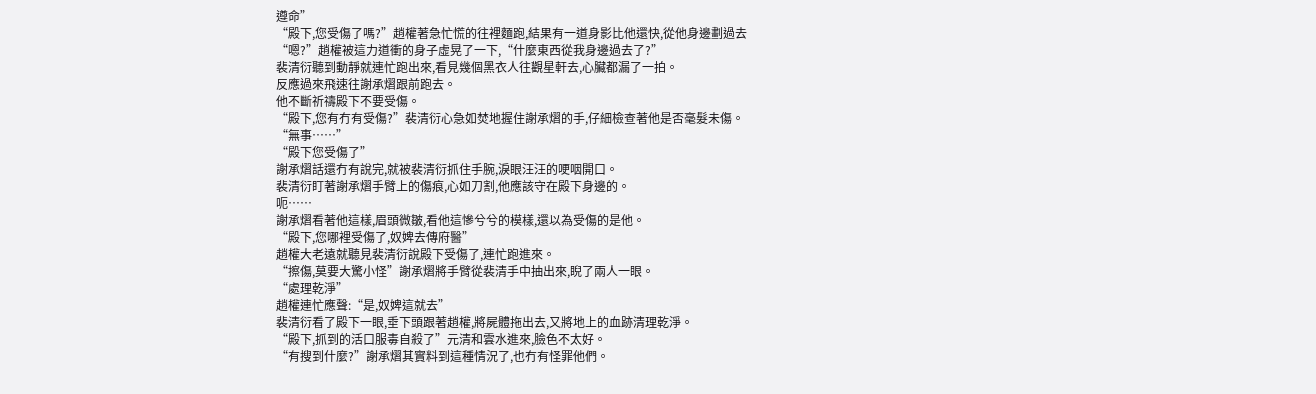遵命”
“殿下,您受傷了嗎?”趙權著急忙慌的往裡麵跑,結果有一道身影比他還快,從他身邊劃過去
“嗯?”趙權被這力道衝的身子虛晃了一下,“什麼東西從我身邊過去了?”
裴清衍聽到動靜就連忙跑出來,看見幾個黑衣人往觀星軒去,心臟都漏了一拍。
反應過來飛速往謝承熠跟前跑去。
他不斷祈禱殿下不要受傷。
“殿下,您有冇有受傷?”裴清衍心急如焚地握住謝承熠的手,仔細檢查著他是否毫髮未傷。
“無事……”
“殿下您受傷了”
謝承熠話還冇有說完,就被裴清衍抓住手腕,淚眼汪汪的哽咽開口。
裴清衍盯著謝承熠手臂上的傷痕,心如刀割,他應該守在殿下身邊的。
呃……
謝承熠看著他這樣,眉頭微皺,看他這慘兮兮的模樣,還以為受傷的是他。
“殿下,您哪裡受傷了,奴婢去傳府醫”
趙權大老遠就聽見裴清衍說殿下受傷了,連忙跑進來。
“擦傷,莫要大驚小怪”謝承熠將手臂從裴清手中抽出來,睨了兩人一眼。
“處理乾淨”
趙權連忙應聲:“是,奴婢這就去”
裴清衍看了殿下一眼,垂下頭跟著趙權,將屍體拖出去,又將地上的血跡清理乾淨。
“殿下,抓到的活口服毒自殺了”元清和雲水進來,臉色不太好。
“有搜到什麼?”謝承熠其實料到這種情況了,也冇有怪罪他們。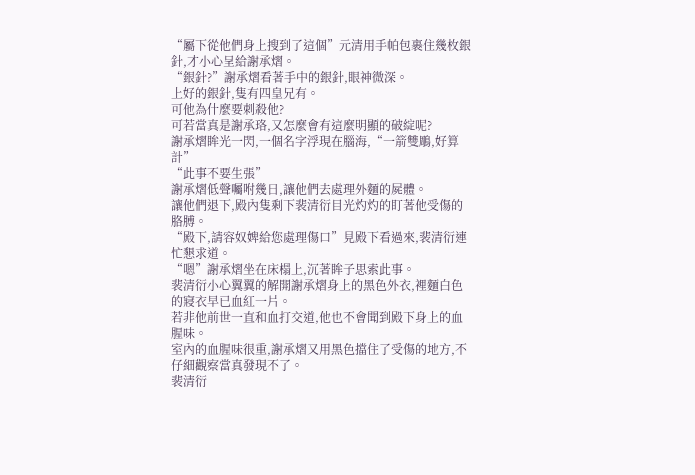“屬下從他們身上搜到了這個”元清用手帕包裹住幾枚銀針,才小心呈給謝承熠。
“銀針?”謝承熠看著手中的銀針,眼神微深。
上好的銀針,隻有四皇兄有。
可他為什麼要刺殺他?
可若當真是謝承珞,又怎麼會有這麼明顯的破綻呢?
謝承熠眸光一閃,一個名字浮現在腦海,“一箭雙鵰,好算計”
“此事不要生張”
謝承熠低聲囑咐幾日,讓他們去處理外麵的屍體。
讓他們退下,殿內隻剩下裴清衍目光灼灼的盯著他受傷的胳膊。
“殿下,請容奴婢給您處理傷口”見殿下看過來,裴清衍連忙懇求道。
“嗯”謝承熠坐在床榻上,沉著眸子思索此事。
裴清衍小心翼翼的解開謝承熠身上的黑色外衣,裡麵白色的寢衣早已血紅一片。
若非他前世一直和血打交道,他也不會聞到殿下身上的血腥味。
室內的血腥味很重,謝承熠又用黑色擋住了受傷的地方,不仔細觀察當真發現不了。
裴清衍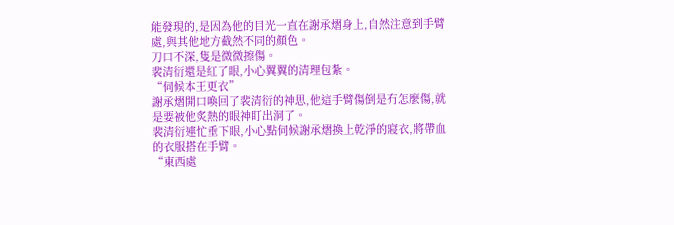能發現的,是因為他的目光一直在謝承熠身上,自然注意到手臂處,與其他地方截然不同的顏色。
刀口不深,隻是微微擦傷。
裴清衍還是紅了眼,小心翼翼的清理包紮。
“伺候本王更衣”
謝承熠開口喚回了裴清衍的神思,他這手臂傷倒是冇怎麼傷,就是要被他炙熱的眼神盯出洞了。
裴清衍連忙垂下眼,小心點伺候謝承熠換上乾淨的寢衣,將帶血的衣服搭在手臂。
“東西處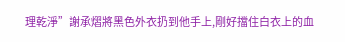理乾淨”謝承熠將黑色外衣扔到他手上,剛好擋住白衣上的血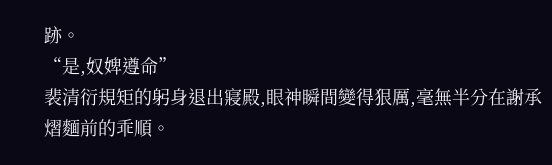跡。
“是,奴婢遵命”
裴清衍規矩的躬身退出寢殿,眼神瞬間變得狠厲,毫無半分在謝承熠麵前的乖順。